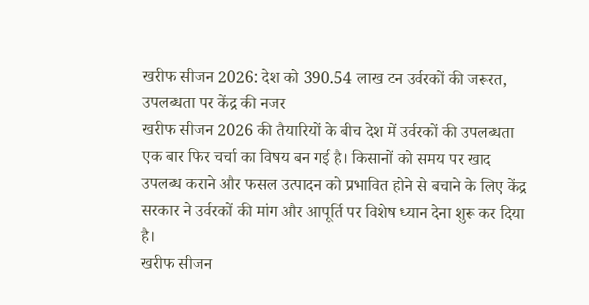खरीफ सीजन 2026: देश को 390.54 लाख टन उर्वरकों की जरूरत, उपलब्धता पर केंद्र की नजर
खरीफ सीजन 2026 की तैयारियों के बीच देश में उर्वरकों की उपलब्धता एक बार फिर चर्चा का विषय बन गई है। किसानों को समय पर खाद उपलब्ध कराने और फसल उत्पादन को प्रभावित होने से बचाने के लिए केंद्र सरकार ने उर्वरकों की मांग और आपूर्ति पर विशेष ध्यान देना शुरू कर दिया है।
खरीफ सीजन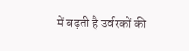में बढ़ती है उर्वरकों की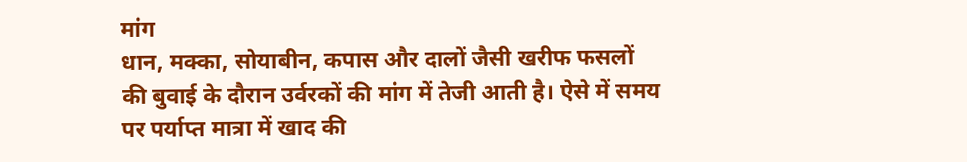मांग
धान, मक्का, सोयाबीन, कपास और दालों जैसी खरीफ फसलों की बुवाई के दौरान उर्वरकों की मांग में तेजी आती है। ऐसे में समय पर पर्याप्त मात्रा में खाद की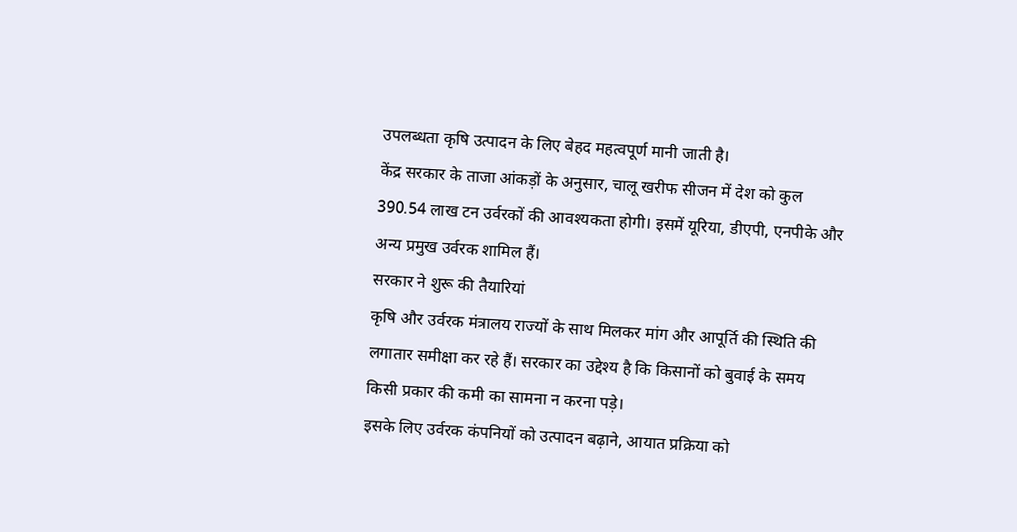उपलब्धता कृषि उत्पादन के लिए बेहद महत्वपूर्ण मानी जाती है।
केंद्र सरकार के ताजा आंकड़ों के अनुसार, चालू खरीफ सीजन में देश को कुल 390.54 लाख टन उर्वरकों की आवश्यकता होगी। इसमें यूरिया, डीएपी, एनपीके और अन्य प्रमुख उर्वरक शामिल हैं।
सरकार ने शुरू की तैयारियां
कृषि और उर्वरक मंत्रालय राज्यों के साथ मिलकर मांग और आपूर्ति की स्थिति की लगातार समीक्षा कर रहे हैं। सरकार का उद्देश्य है कि किसानों को बुवाई के समय किसी प्रकार की कमी का सामना न करना पड़े।
इसके लिए उर्वरक कंपनियों को उत्पादन बढ़ाने, आयात प्रक्रिया को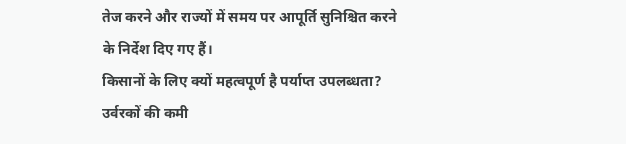तेज करने और राज्यों में समय पर आपूर्ति सुनिश्चित करने के निर्देश दिए गए हैं।
किसानों के लिए क्यों महत्वपूर्ण है पर्याप्त उपलब्धता?
उर्वरकों की कमी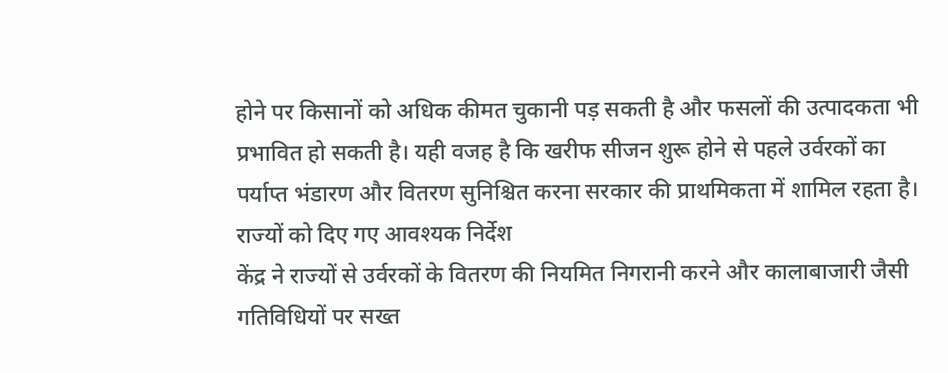होने पर किसानों को अधिक कीमत चुकानी पड़ सकती है और फसलों की उत्पादकता भी प्रभावित हो सकती है। यही वजह है कि खरीफ सीजन शुरू होने से पहले उर्वरकों का पर्याप्त भंडारण और वितरण सुनिश्चित करना सरकार की प्राथमिकता में शामिल रहता है।
राज्यों को दिए गए आवश्यक निर्देश
केंद्र ने राज्यों से उर्वरकों के वितरण की नियमित निगरानी करने और कालाबाजारी जैसी गतिविधियों पर सख्त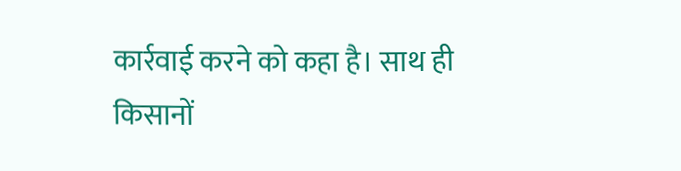कार्रवाई करने को कहा है। साथ ही किसानों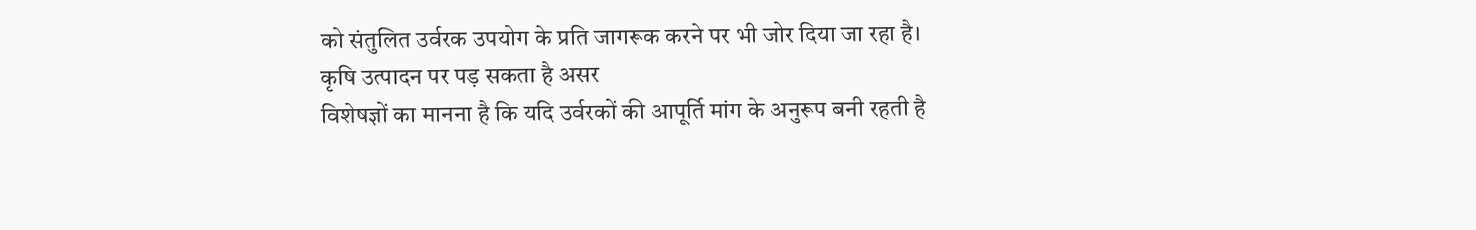को संतुलित उर्वरक उपयोग के प्रति जागरूक करने पर भी जोर दिया जा रहा है।
कृषि उत्पादन पर पड़ सकता है असर
विशेषज्ञों का मानना है कि यदि उर्वरकों की आपूर्ति मांग के अनुरूप बनी रहती है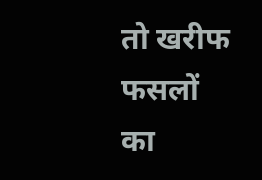तो खरीफ फसलों का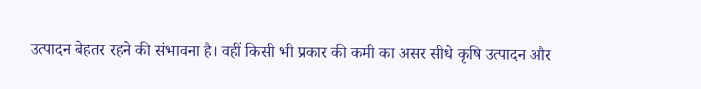उत्पादन बेहतर रहने की संभावना है। वहीं किसी भी प्रकार की कमी का असर सीधे कृषि उत्पादन और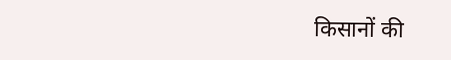किसानों की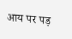आय पर पड़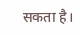सकता है।